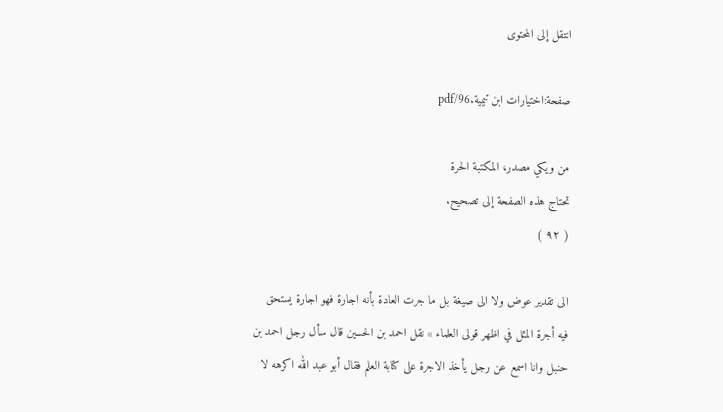انتقل إلى المحتوى

صفحة:اختيارات ابن تيمية.pdf/96

من ويكي مصدر، المكتبة الحرة
تحتاج هذه الصفحة إلى تصحيح.
( ٩٢ )

الى تقدير عوض ولا الى صيغة بل ما جرت العادة بأنه اجارة فهو اجارة يستحق فيه أجرة المثل في اظهر قولى العلماء » نقل احمد بن الحسين قال سأل رجل احمد بن حنبل وانا اسمع عن رجل يأخذ الاجرة على كتابة العلم فقال أبو عبد الله اكرهه لا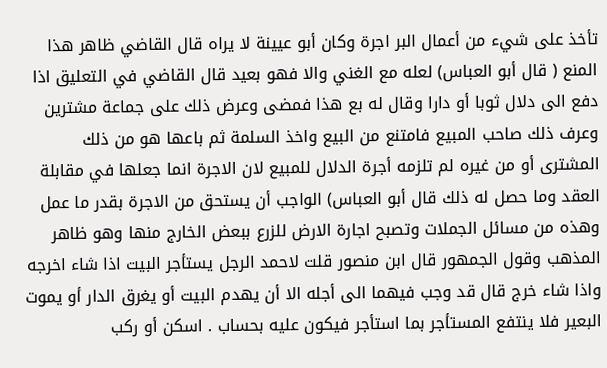تأخذ على شيء من أعمال البر اجرة وكان أبو عيينة لا يراه قال القاضي ظاهر هذا المنع ( قال أبو العباس) لعله مع الغني والا فهو بعيد قال القاضي في التعليق اذا دفع الى دلال ثوبا أو دارا وقال له بع هذا فمضى وعرض ذلك على جماعة مشترين وعرف ذلك صاحب المبيع فامتنع من البيع واخذ السلمة ثم باعها هو من ذلك المشترى أو من غيره لم تلزمه أجرة الدلال للمبيع لان الاجرة انما جعلها في مقابلة العقد وما حصل له ذلك قال أبو العباس) الواجب أن يستحق من الاجرة بقدر ما عمل وهذه من مسائل الجملات وتصبح اجارة الارض للزرع ببعض الخارج منها وهو ظاهر المذهب وقول الجمهور قال ابن منصور قلت لاحمد الرجل يستأجر البيت اذا شاء اخرجه واذا شاء خرج قال قد وجب فيهما الى أجله الا أن يهدم البيت أو يغرق الدار أو يموت البعير فلا ينتفع المستأجر بما استأجر فيكون عليه بحساب . اسكن أو ركب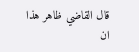قال القاضي ظاهر هذا ان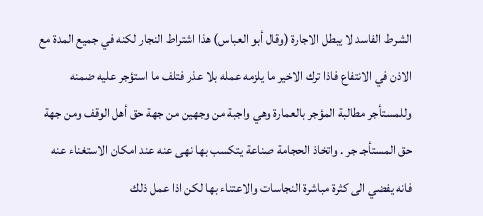الشرط الفاسد لا يبطل الاجارة (وقال أبو العباس) هذا اشتراط النجار لكنه في جميع المدة مع الاذن في الانتفاع فاذا ترك الاخير ما يلزمه عمله بلا عذر فتلف ما استؤجر عليه ضمنه وللمستأجر مطالبة المؤجر بالعمارة وهي واجبة من وجهين من جهة حق أهل الوقف ومن جهة حق المستأجـ جر . واتخاذ الحجامة صناعة يتكسب بها نهى عنه عند امكان الاستغناء عنه فانه يفضي الى كثرة مباشرة النجاسات والاعتناء بها لكن اذا عمل ذلك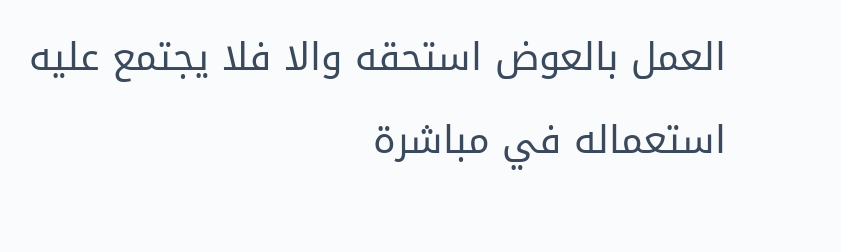العمل بالعوض استحقه والا فلا يجتمع عليه استعماله في مباشرة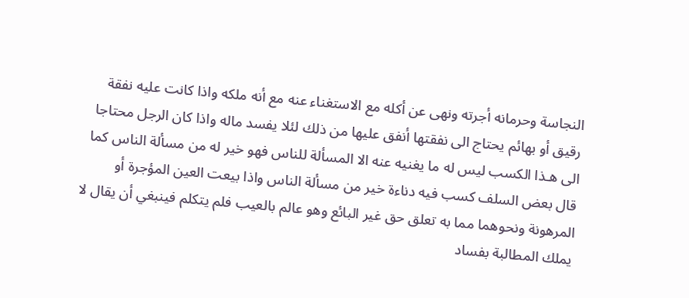النجاسة وحرمانه أجرته ونهى عن أكله مع الاستغناء عنه مع أنه ملكه واذا كانت عليه نفقة رقيق أو بهائم يحتاج الى نفقتها أنفق عليها من ذلك لئلا يفسد ماله واذا كان الرجل محتاجا الى هـذا الكسب ليس له ما يغنيه عنه الا المسألة للناس فهو خير له من مسألة الناس كما قال بعض السلف كسب فيه دناءة خير من مسألة الناس واذا بيعت العين المؤجرة أو المرهونة ونحوهما مما به تعلق حق غير البائع وهو عالم بالعيب فلم يتكلم فينبغي أن يقال لا يملك المطالبة بفساد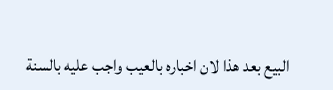البيع بعد هذا لان اخباره بالعيب واجب عليه بالسنة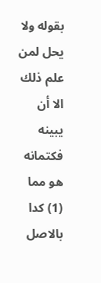بقوله ولا يحل لمن علم ذلك الا أن يبينه فكتمانه هو مما (1) كدا بالاصل